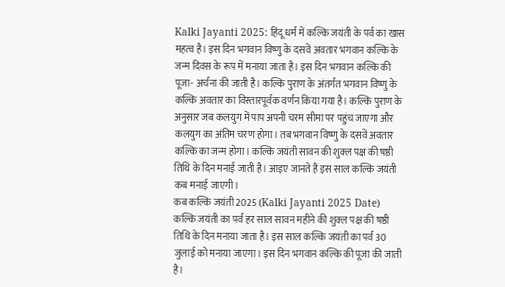Kalki Jayanti 2025: हिंदू धर्म में कल्कि जयंती के पर्व का खास महत्व है। इस दिन भगवान विष्णु के दसवें अवतार भगवान कल्कि के जन्म दिवस के रूप में मनाया जाता है। इस दिन भगवान कल्कि की पूजा- अर्चना की जाती है। कल्कि पुराण के अंतर्गत भगवान विष्णु के कल्कि अवतार का विस्तारपूर्वक वर्णन किया गया है। कल्कि पुराण के अनुसार जब कलयुग में पाप अपनी चरम सीमा पर पहुंच जाएगा और कलयुग का अंतिम चरण होगा। तब भगवान विष्णु के दसवें अवतार कल्कि का जन्म होगा। कल्कि जयंती सावन की शुक्ल पक्ष की षष्ठी तिथि के दिन मनाई जाती है। आइए जानते हैं इस साल कल्कि जयंती कब मनाई जाएगी।
कब कल्कि जयंती 2025 (Kalki Jayanti 2025 Date)
कल्कि जयंती का पर्व हर साल सावन महीने की शुक्ल पक्ष की षष्ठी तिथि के दिन मनाया जाता है। इस साल कल्कि जयंती का पर्व 30 जुलाई को मनाया जाएगा। इस दिन भगवान कल्कि की पूजा की जाती है।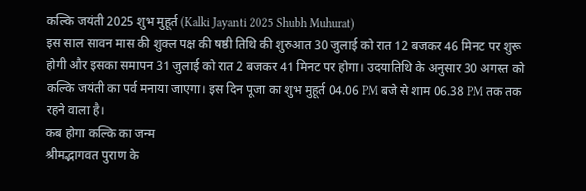कल्कि जयंती 2025 शुभ मुहूर्त (Kalki Jayanti 2025 Shubh Muhurat)
इस साल सावन मास की शुक्ल पक्ष की षष्ठी तिथि की शुरुआत 30 जुलाई को रात 12 बजकर 46 मिनट पर शुरू होगी और इसका समापन 31 जुलाई को रात 2 बजकर 41 मिनट पर होगा। उदयातिथि के अनुसार 30 अगस्त को कल्कि जयंती का पर्व मनाया जाएगा। इस दिन पूजा का शुभ मुहूर्त 04.06 PM बजे से शाम 06.38 PM तक तक रहने वाला है।
कब होगा कल्कि का जन्म
श्रीमद्भागवत पुराण के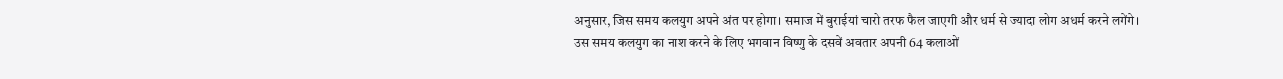अनुसार, जिस समय कलयुग अपने अंत पर होगा। समाज में बुराईयां चारो तरफ फैल जाएगी और धर्म से ज्यादा लोग अधर्म करने लगेंगे। उस समय कलयुग का नाश करने के लिए भगवान विष्णु के दसवें अवतार अपनी 64 कलाओं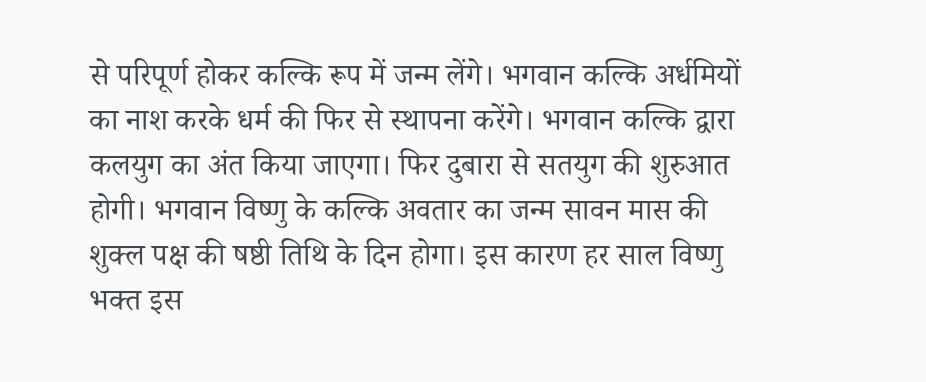से परिपूर्ण होकर कल्कि रूप में जन्म लेंगे। भगवान कल्कि अर्धमियों का नाश करके धर्म की फिर से स्थापना करेंगे। भगवान कल्कि द्वारा कलयुग का अंत किया जाएगा। फिर दुबारा से सतयुग की शुरुआत होगी। भगवान विष्णु के कल्कि अवतार का जन्म सावन मास की शुक्ल पक्ष की षष्ठी तिथि के दिन होगा। इस कारण हर साल विष्णु भक्त इस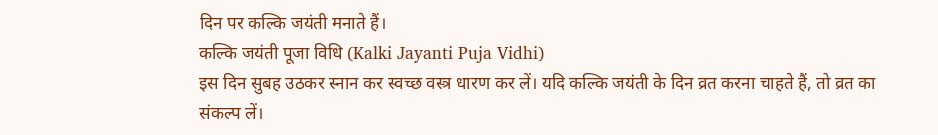दिन पर कल्कि जयंती मनाते हैं।
कल्कि जयंती पूजा विधि (Kalki Jayanti Puja Vidhi)
इस दिन सुबह उठकर स्नान कर स्वच्छ वस्त्र धारण कर लें। यदि कल्कि जयंती के दिन व्रत करना चाहते हैं, तो व्रत का संकल्प लें।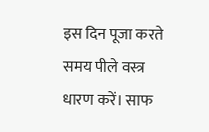इस दिन पूजा करते समय पीले वस्त्र धारण करें। साफ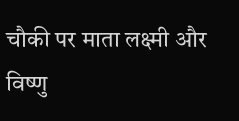चौकी पर माता लक्ष्मी और विष्णु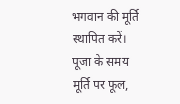भगवान की मूर्ति स्थापित करें। पूजा के समय मूर्ति पर फूल,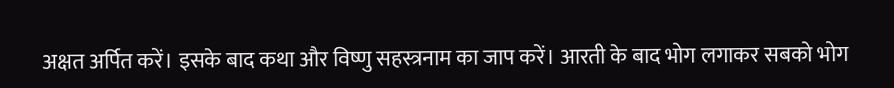अक्षत अर्पित करें। इसके बाद कथा और विष्णु सहस्त्रनाम का जाप करें। आरती के बाद भोग लगाकर सबको भोग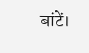बांटें।